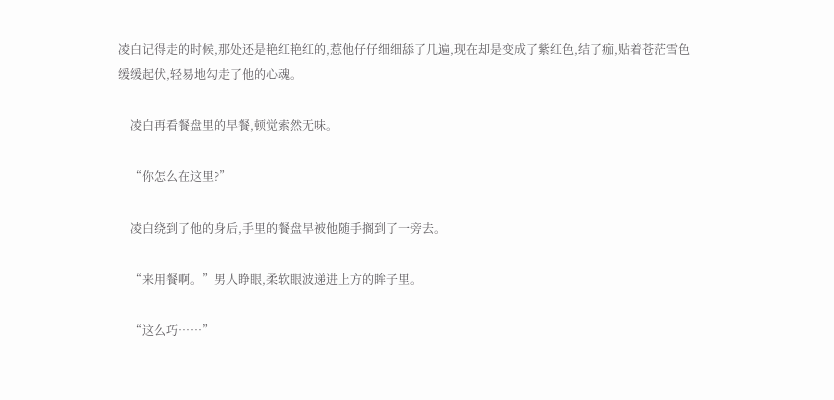凌白记得走的时候,那处还是艳红艳红的,惹他仔仔细细舔了几遍,现在却是变成了紫红色,结了痂,贴着苍茫雪色缓缓起伏,轻易地勾走了他的心魂。

    凌白再看餐盘里的早餐,顿觉索然无味。

    “你怎么在这里?”

    凌白绕到了他的身后,手里的餐盘早被他随手搁到了一旁去。

    “来用餐啊。”男人睁眼,柔软眼波递进上方的眸子里。

    “这么巧……”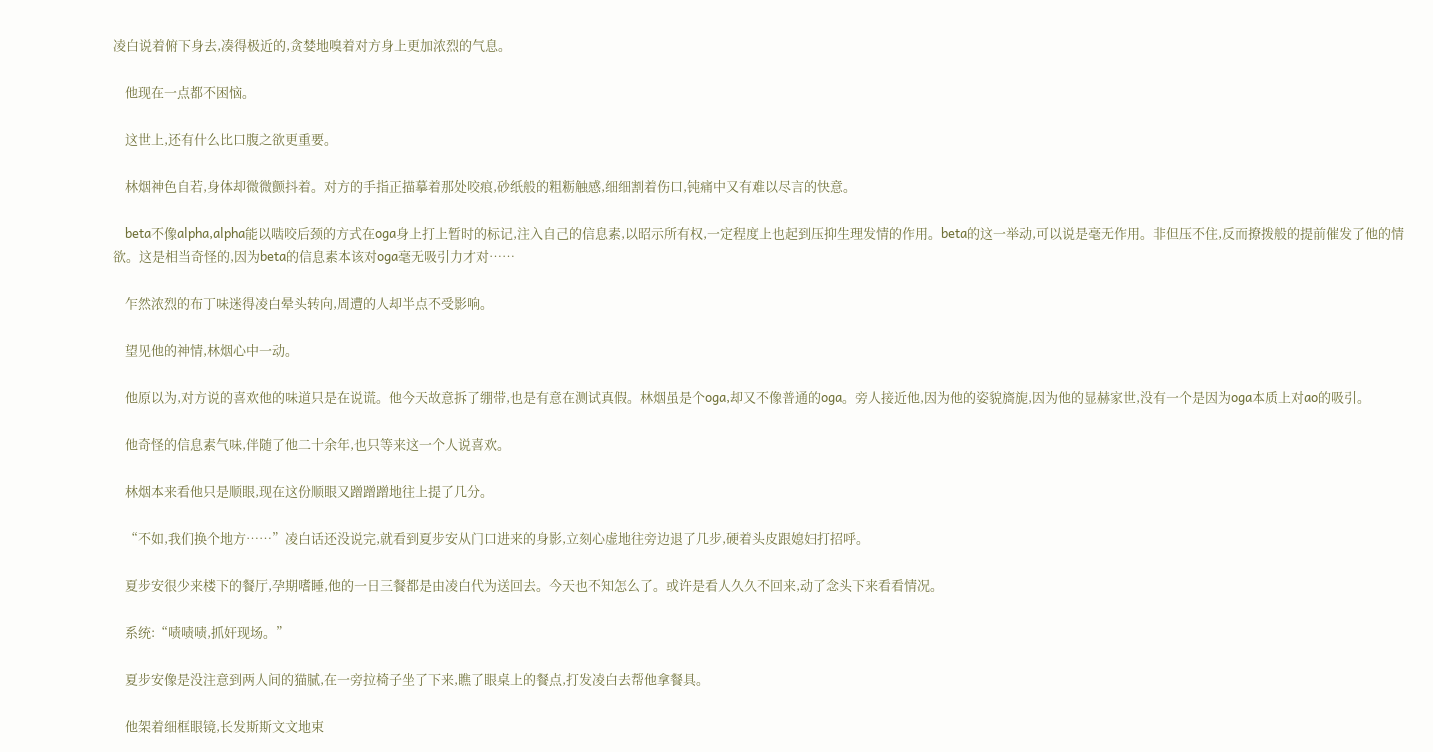凌白说着俯下身去,凑得极近的,贪婪地嗅着对方身上更加浓烈的气息。

    他现在一点都不困恼。

    这世上,还有什么比口腹之欲更重要。

    林烟神色自若,身体却微微颤抖着。对方的手指正描摹着那处咬痕,砂纸般的粗粝触感,细细割着伤口,钝痛中又有难以尽言的快意。

    beta不像alpha,alpha能以啮咬后颈的方式在oga身上打上暂时的标记,注入自己的信息素,以昭示所有权,一定程度上也起到压抑生理发情的作用。beta的这一举动,可以说是毫无作用。非但压不住,反而撩拨般的提前催发了他的情欲。这是相当奇怪的,因为beta的信息素本该对oga毫无吸引力才对……

    乍然浓烈的布丁味迷得凌白晕头转向,周遭的人却半点不受影响。

    望见他的神情,林烟心中一动。

    他原以为,对方说的喜欢他的味道只是在说谎。他今天故意拆了绷带,也是有意在测试真假。林烟虽是个oga,却又不像普通的oga。旁人接近他,因为他的姿貌旖旎,因为他的显赫家世,没有一个是因为oga本质上对ao的吸引。

    他奇怪的信息素气味,伴随了他二十余年,也只等来这一个人说喜欢。

    林烟本来看他只是顺眼,现在这份顺眼又蹭蹭蹭地往上提了几分。

    “不如,我们换个地方……”凌白话还没说完,就看到夏步安从门口进来的身影,立刻心虚地往旁边退了几步,硬着头皮跟媳妇打招呼。

    夏步安很少来楼下的餐厅,孕期嗜睡,他的一日三餐都是由凌白代为送回去。今天也不知怎么了。或许是看人久久不回来,动了念头下来看看情况。

    系统:“啧啧啧,抓奸现场。”

    夏步安像是没注意到两人间的猫腻,在一旁拉椅子坐了下来,瞧了眼桌上的餐点,打发凌白去帮他拿餐具。

    他架着细框眼镜,长发斯斯文文地束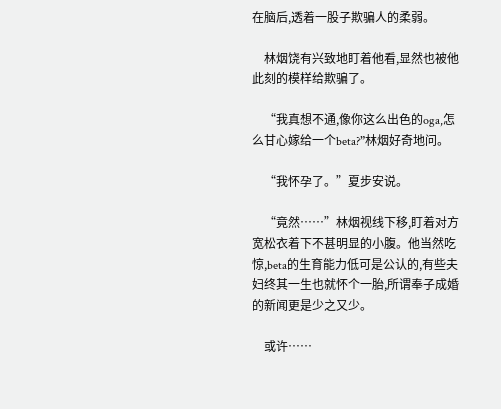在脑后,透着一股子欺骗人的柔弱。

    林烟饶有兴致地盯着他看,显然也被他此刻的模样给欺骗了。

    “我真想不通,像你这么出色的oga,怎么甘心嫁给一个beta?”林烟好奇地问。

    “我怀孕了。”夏步安说。

    “竟然……”林烟视线下移,盯着对方宽松衣着下不甚明显的小腹。他当然吃惊,beta的生育能力低可是公认的,有些夫妇终其一生也就怀个一胎,所谓奉子成婚的新闻更是少之又少。

    或许……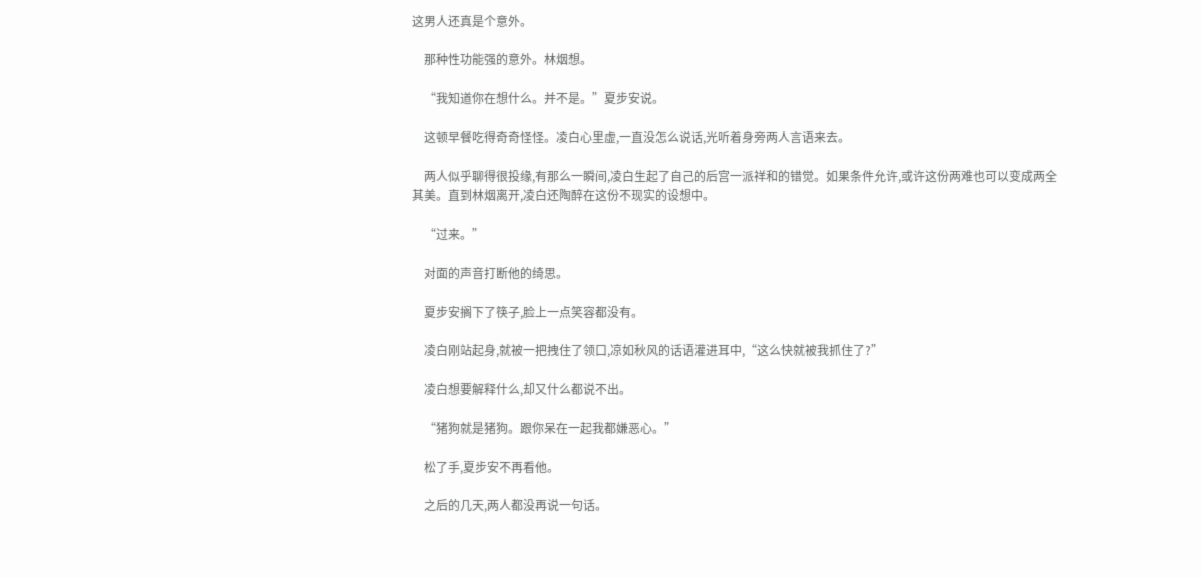这男人还真是个意外。

    那种性功能强的意外。林烟想。

    “我知道你在想什么。并不是。”夏步安说。

    这顿早餐吃得奇奇怪怪。凌白心里虚,一直没怎么说话,光听着身旁两人言语来去。

    两人似乎聊得很投缘,有那么一瞬间,凌白生起了自己的后宫一派祥和的错觉。如果条件允许,或许这份两难也可以变成两全其美。直到林烟离开,凌白还陶醉在这份不现实的设想中。

    “过来。”

    对面的声音打断他的绮思。

    夏步安搁下了筷子,脸上一点笑容都没有。

    凌白刚站起身,就被一把拽住了领口,凉如秋风的话语灌进耳中,“这么快就被我抓住了?”

    凌白想要解释什么,却又什么都说不出。

    “猪狗就是猪狗。跟你呆在一起我都嫌恶心。”

    松了手,夏步安不再看他。

    之后的几天,两人都没再说一句话。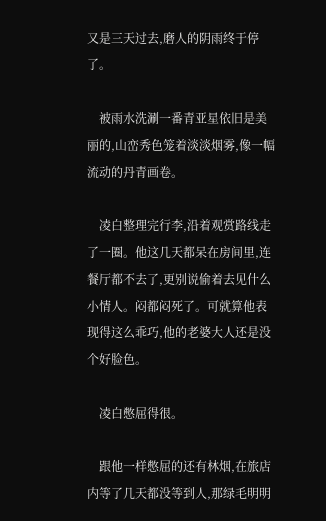又是三天过去,磨人的阴雨终于停了。

    被雨水洗涮一番青亚星依旧是美丽的,山峦秀色笼着淡淡烟雾,像一幅流动的丹青画卷。

    凌白整理完行李,沿着观赏路线走了一圈。他这几天都呆在房间里,连餐厅都不去了,更别说偷着去见什么小情人。闷都闷死了。可就算他表现得这么乖巧,他的老婆大人还是没个好脸色。

    凌白憋屈得很。

    跟他一样憋屈的还有林烟,在旅店内等了几天都没等到人,那绿毛明明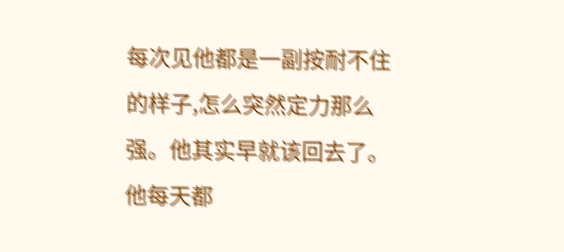每次见他都是一副按耐不住的样子,怎么突然定力那么强。他其实早就该回去了。他每天都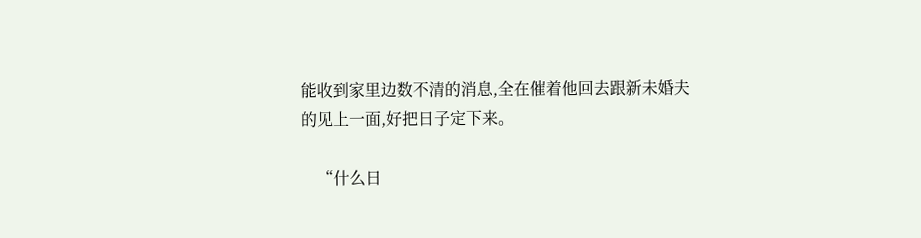能收到家里边数不清的消息,全在催着他回去跟新未婚夫的见上一面,好把日子定下来。

    “什么日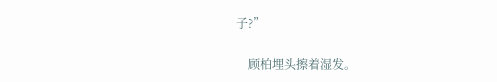子?”

    顾柏埋头擦着湿发。